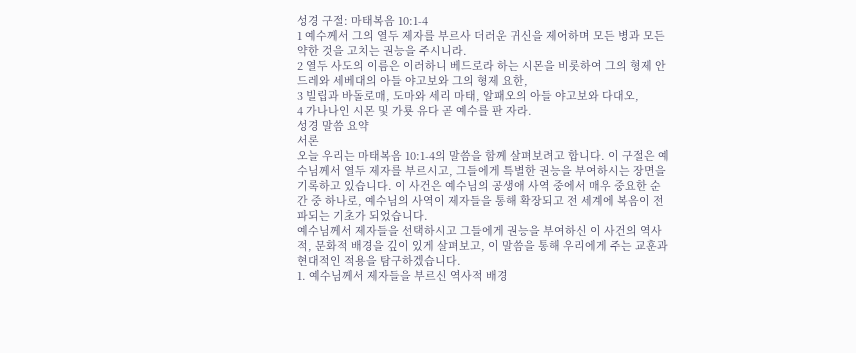성경 구절: 마태복음 10:1-4
1 예수께서 그의 열두 제자를 부르사 더러운 귀신을 제어하며 모든 병과 모든 약한 것을 고치는 권능을 주시니라.
2 열두 사도의 이름은 이러하니 베드로라 하는 시몬을 비롯하여 그의 형제 안드레와 세베대의 아들 야고보와 그의 형제 요한,
3 빌립과 바돌로매, 도마와 세리 마태, 알패오의 아들 야고보와 다대오,
4 가나나인 시몬 및 가룟 유다 곧 예수를 판 자라.
성경 말씀 요약
서론
오늘 우리는 마태복음 10:1-4의 말씀을 함께 살펴보려고 합니다. 이 구절은 예수님께서 열두 제자를 부르시고, 그들에게 특별한 권능을 부여하시는 장면을 기록하고 있습니다. 이 사건은 예수님의 공생애 사역 중에서 매우 중요한 순간 중 하나로, 예수님의 사역이 제자들을 통해 확장되고 전 세계에 복음이 전파되는 기초가 되었습니다.
예수님께서 제자들을 선택하시고 그들에게 권능을 부여하신 이 사건의 역사적, 문화적 배경을 깊이 있게 살펴보고, 이 말씀을 통해 우리에게 주는 교훈과 현대적인 적용을 탐구하겠습니다.
1. 예수님께서 제자들을 부르신 역사적 배경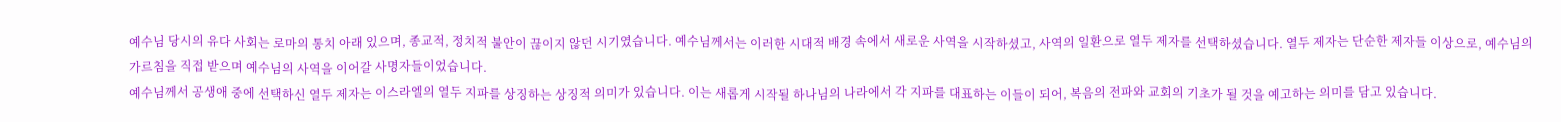예수님 당시의 유다 사회는 로마의 통치 아래 있으며, 종교적, 정치적 불안이 끊이지 않던 시기였습니다. 예수님께서는 이러한 시대적 배경 속에서 새로운 사역을 시작하셨고, 사역의 일환으로 열두 제자를 선택하셨습니다. 열두 제자는 단순한 제자들 이상으로, 예수님의 가르침을 직접 받으며 예수님의 사역을 이어갈 사명자들이었습니다.
예수님께서 공생애 중에 선택하신 열두 제자는 이스라엘의 열두 지파를 상징하는 상징적 의미가 있습니다. 이는 새롭게 시작될 하나님의 나라에서 각 지파를 대표하는 이들이 되어, 복음의 전파와 교회의 기초가 될 것을 예고하는 의미를 담고 있습니다.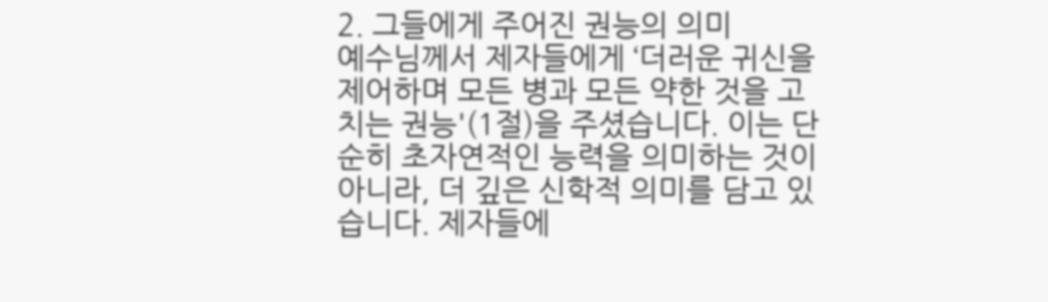2. 그들에게 주어진 권능의 의미
예수님께서 제자들에게 ‘더러운 귀신을 제어하며 모든 병과 모든 약한 것을 고치는 권능'(1절)을 주셨습니다. 이는 단순히 초자연적인 능력을 의미하는 것이 아니라, 더 깊은 신학적 의미를 담고 있습니다. 제자들에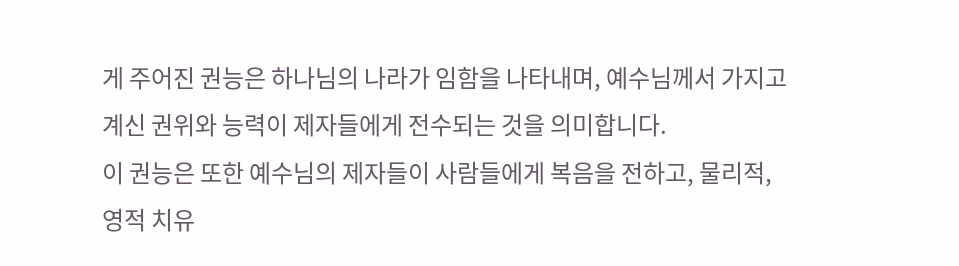게 주어진 권능은 하나님의 나라가 임함을 나타내며, 예수님께서 가지고 계신 권위와 능력이 제자들에게 전수되는 것을 의미합니다.
이 권능은 또한 예수님의 제자들이 사람들에게 복음을 전하고, 물리적, 영적 치유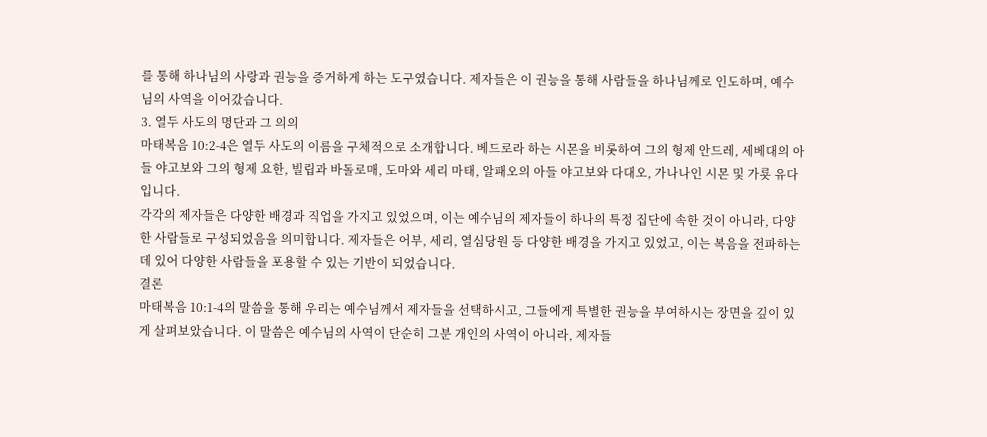를 통해 하나님의 사랑과 권능을 증거하게 하는 도구였습니다. 제자들은 이 권능을 통해 사람들을 하나님께로 인도하며, 예수님의 사역을 이어갔습니다.
3. 열두 사도의 명단과 그 의의
마태복음 10:2-4은 열두 사도의 이름을 구체적으로 소개합니다. 베드로라 하는 시몬을 비롯하여 그의 형제 안드레, 세베대의 아들 야고보와 그의 형제 요한, 빌립과 바돌로매, 도마와 세리 마태, 알패오의 아들 야고보와 다대오, 가나나인 시몬 및 가룟 유다입니다.
각각의 제자들은 다양한 배경과 직업을 가지고 있었으며, 이는 예수님의 제자들이 하나의 특정 집단에 속한 것이 아니라, 다양한 사람들로 구성되었음을 의미합니다. 제자들은 어부, 세리, 열심당원 등 다양한 배경을 가지고 있었고, 이는 복음을 전파하는 데 있어 다양한 사람들을 포용할 수 있는 기반이 되었습니다.
결론
마태복음 10:1-4의 말씀을 통해 우리는 예수님께서 제자들을 선택하시고, 그들에게 특별한 권능을 부여하시는 장면을 깊이 있게 살펴보았습니다. 이 말씀은 예수님의 사역이 단순히 그분 개인의 사역이 아니라, 제자들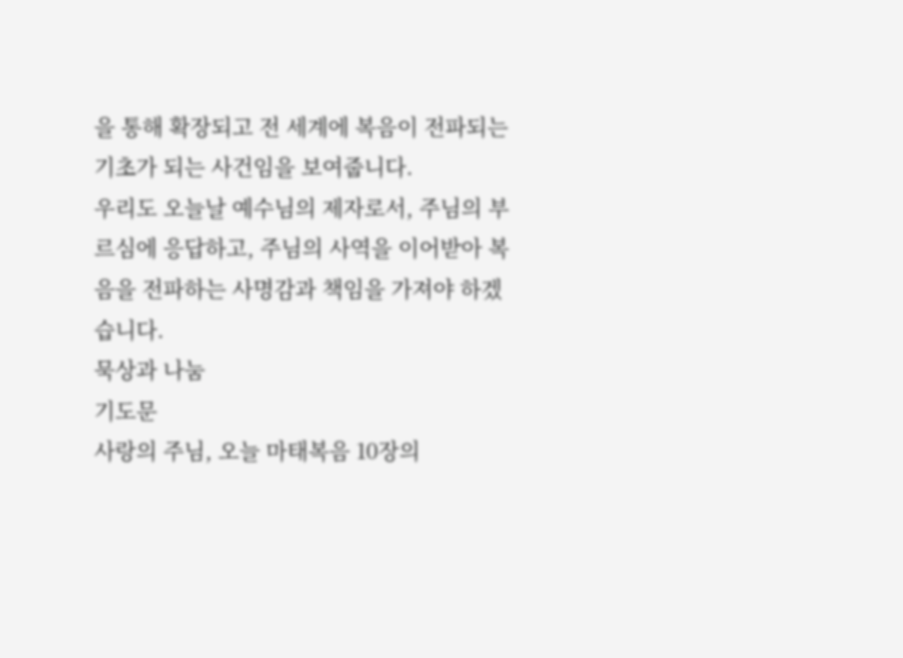을 통해 확장되고 전 세계에 복음이 전파되는 기초가 되는 사건임을 보여줍니다.
우리도 오늘날 예수님의 제자로서, 주님의 부르심에 응답하고, 주님의 사역을 이어받아 복음을 전파하는 사명감과 책임을 가져야 하겠습니다.
묵상과 나눔
기도문
사랑의 주님, 오늘 마태복음 10장의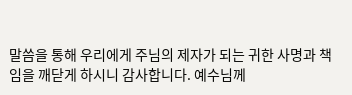말씀을 통해 우리에게 주님의 제자가 되는 귀한 사명과 책임을 깨닫게 하시니 감사합니다. 예수님께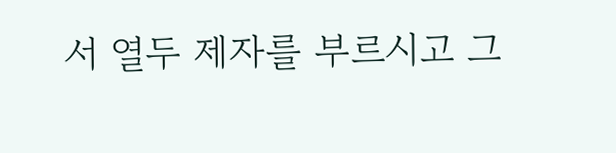서 열두 제자를 부르시고 그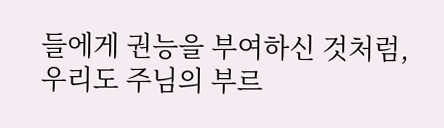들에게 권능을 부여하신 것처럼, 우리도 주님의 부르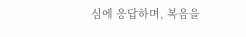심에 응답하며, 복음을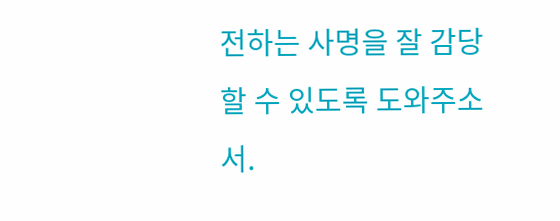전하는 사명을 잘 감당할 수 있도록 도와주소서.